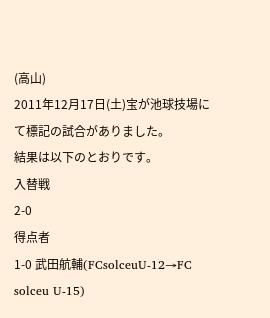(高山)
2011年12月17日(土)宝が池球技場にて標記の試合がありました。
結果は以下のとおりです。
入替戦
2-0
得点者
1-0 武田航輔(FCsolceuU-12→FC solceu U-15)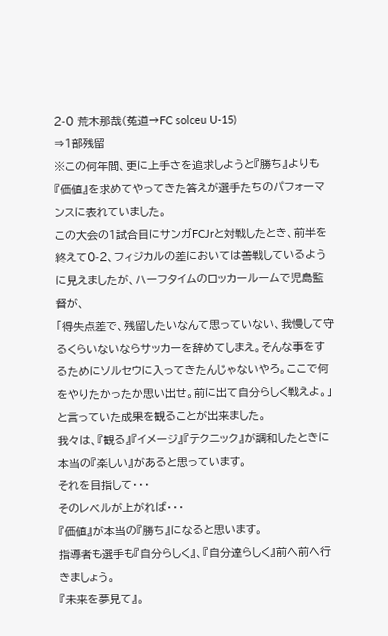2-0 荒木那哉(菟道→FC solceu U-15)
⇒1部残留
※この何年間、更に上手さを追求しようと『勝ち』よりも『価値』を求めてやってきた答えが選手たちのパフォーマンスに表れていました。
この大会の1試合目にサンガFCJrと対戦したとき、前半を終えて0-2、フィジカルの差においては善戦しているように見えましたが、ハーフタイムのロッカールームで児島監督が、
「得失点差で、残留したいなんて思っていない、我慢して守るくらいないならサッカーを辞めてしまえ。そんな事をするためにソルセウに入ってきたんじゃないやろ。ここで何をやりたかったか思い出せ。前に出て自分らしく戦えよ。」
と言っていた成果を観ることが出来ました。
我々は、『観る』『イメージ』『テクニック』が調和したときに本当の『楽しい』があると思っています。
それを目指して・・・
そのレベルが上がれば・・・
『価値』が本当の『勝ち』になると思います。
指導者も選手も『自分らしく』、『自分達らしく』前へ前へ行きましょう。
『未来を夢見て』。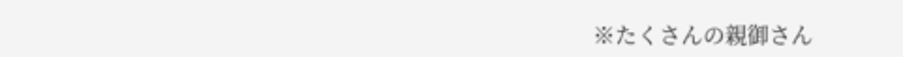※たくさんの親御さん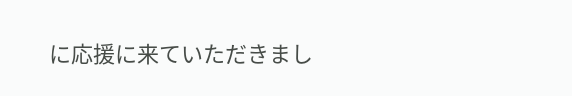に応援に来ていただきまし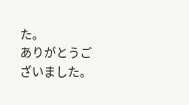た。
ありがとうございました。